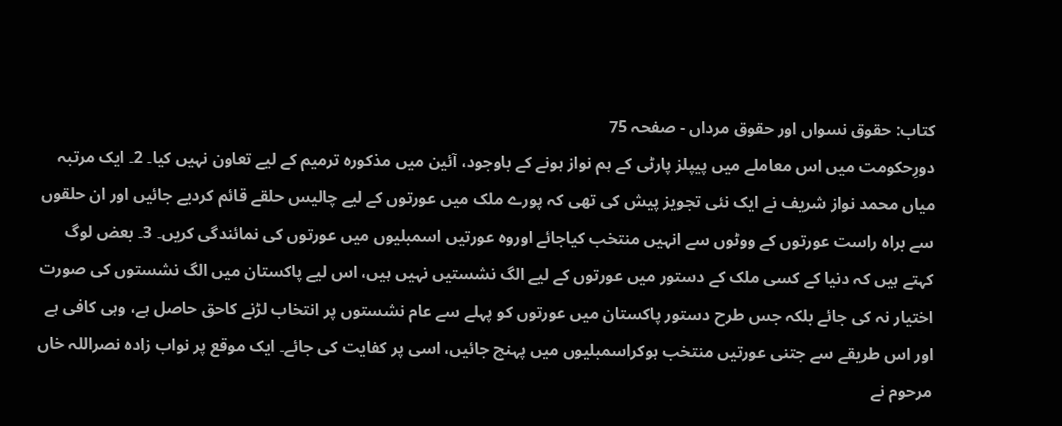کتاب: حقوق نسواں اور حقوق مرداں - صفحہ 75
دورِحکومت میں اس معاملے میں پیپلز پارٹی کے ہم نواز ہونے کے باوجود، آئین میں مذکورہ ترمیم کے لیے تعاون نہیں کیا۔ 2۔ ایک مرتبہ میاں محمد نواز شریف نے ایک نئی تجویز پیش کی تھی کہ پورے ملک میں عورتوں کے لیے چالیس حلقے قائم کردیے جائیں اور ان حلقوں سے براہ راست عورتوں کے ووٹوں سے انہیں منتخب کیاجائے اوروہ عورتیں اسمبلیوں میں عورتوں کی نمائندگی کریں۔ 3۔ بعض لوگ کہتے ہیں کہ دنیا کے کسی ملک کے دستور میں عورتوں کے لیے الگ نشستیں نہیں ہیں، اس لیے پاکستان میں الگ نشستوں کی صورت اختیار نہ کی جائے بلکہ جس طرح دستور پاکستان میں عورتوں کو پہلے سے عام نشستوں پر انتخاب لڑنے کاحق حاصل ہے، وہی کافی ہے اور اس طریقے سے جتنی عورتیں منتخب ہوکراسمبلیوں میں پہنچ جائیں، اسی پر کفایت کی جائے۔ ایک موقع پر نواب زادہ نصراللہ خاں مرحوم نے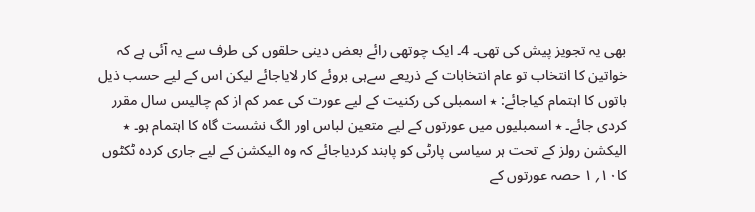بھی یہ تجویز پیش کی تھی۔ 4۔ ایک چوتھی رائے بعض دینی حلقوں کی طرف سے یہ آئی ہے کہ خواتین کا انتخاب تو عام انتخابات کے ذریعے سےہی بروئے کار لایاجائے لیکن اس کے لیے حسب ذیل باتوں کا اہتمام کیاجائے: ٭ اسمبلی کی رکنیت کے لیے عورت کی عمر کم از کم چالیس سال مقرر کردی جائے۔ ٭ اسمبلیوں میں عورتوں کے لیے متعین لباس اور الگ نشست گاہ کا اہتمام ہو۔ ٭ الیکشن رولز کے تحت ہر سیاسی پارٹی کو پابند کردیاجائے کہ وہ الیکشن کے لیے جاری کردہ ٹکٹوں کا۱۰؍ ۱ حصہ عورتوں کے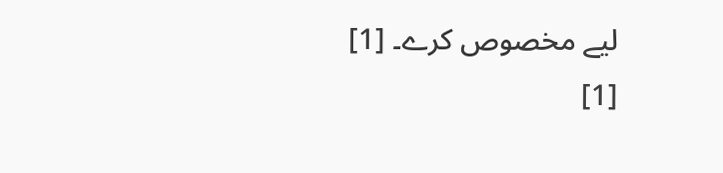لیے مخصوص کرے۔ [1]
[1]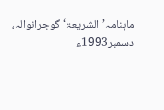ماہنامہ’الشریعۃ‘گوجرانوالہ، دسمبر1993ء